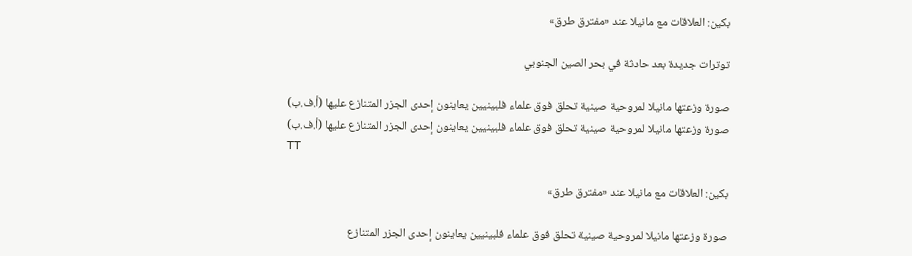بكين: العلاقات مع مانيلا عند «مفترق طرق»

توترات جديدة بعد حادثة في بحر الصين الجنوبي

صورة وزعتها مانيلا لمروحية صينية تحلق فوق علماء فلبينيين يعاينون إحدى الجزر المتنازع عليها (أ.ف.ب)
صورة وزعتها مانيلا لمروحية صينية تحلق فوق علماء فلبينيين يعاينون إحدى الجزر المتنازع عليها (أ.ف.ب)
TT

بكين: العلاقات مع مانيلا عند «مفترق طرق»

صورة وزعتها مانيلا لمروحية صينية تحلق فوق علماء فلبينيين يعاينون إحدى الجزر المتنازع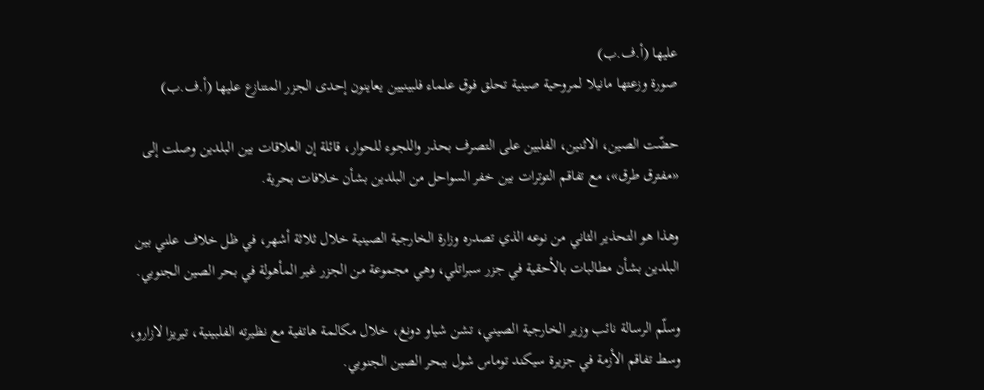عليها (أ.ف.ب)
صورة وزعتها مانيلا لمروحية صينية تحلق فوق علماء فلبينيين يعاينون إحدى الجزر المتنازع عليها (أ.ف.ب)

حضّت الصين، الاثنين، الفلبين على التصرف بحذر واللجوء للحوار، قائلة إن العلاقات بين البلدين وصلت إلى «مفترق طرق»، مع تفاقم التوترات بين خفر السواحل من البلدين بشأن خلافات بحرية.

وهذا هو التحذير الثاني من نوعه الذي تصدره وزارة الخارجية الصينية خلال ثلاثة أشهر، في ظل خلاف علني بين البلدين بشأن مطالبات بالأحقية في جزر سبراتلي، وهي مجموعة من الجزر غير المأهولة في بحر الصين الجنوبي.

وسلّم الرسالة نائب وزير الخارجية الصيني، تشن شياو دونغ، خلال مكالمة هاتفية مع نظيرته الفلبينية، تيريزا لازارو، وسط تفاقم الأزمة في جزيرة سيكند توماس شول ببحر الصين الجنوبي.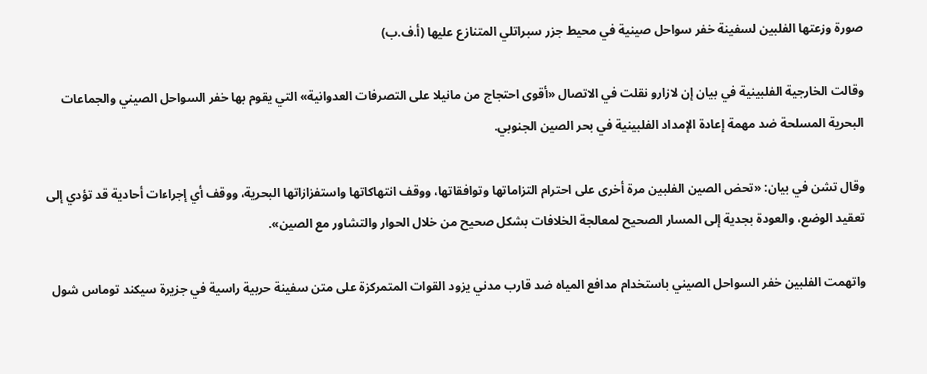صورة وزعتها الفلبين لسفينة خفر سواحل صينية في محيط جزر سبراتلي المتنازع عليها (أ.ف.ب)

وقالت الخارجية الفلبينية في بيان إن لازارو نقلت في الاتصال «أقوى احتجاج من مانيلا على التصرفات العدوانية» التي يقوم بها خفر السواحل الصيني والجماعات البحرية المسلحة ضد مهمة إعادة الإمداد الفلبينية في بحر الصين الجنوبي.

وقال تشن في بيان: «تحض الصين الفلبين مرة أخرى على احترام التزاماتها وتوافقاتها، ووقف انتهاكاتها واستفزازاتها البحرية، ووقف أي إجراءات أحادية قد تؤدي إلى تعقيد الوضع، والعودة بجدية إلى المسار الصحيح لمعالجة الخلافات بشكل صحيح من خلال الحوار والتشاور مع الصين».

واتهمت الفلبين خفر السواحل الصيني باستخدام مدافع المياه ضد قارب مدني يزود القوات المتمركزة على متن سفينة حربية راسية في جزيرة سيكند توماس شول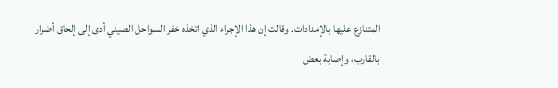المتنازع عليها بالإمدادات. وقالت إن هذا الإجراء الذي اتخذه خفر السواحل الصيني أدى إلى إلحاق أضرار بالقارب، وإصابة بعض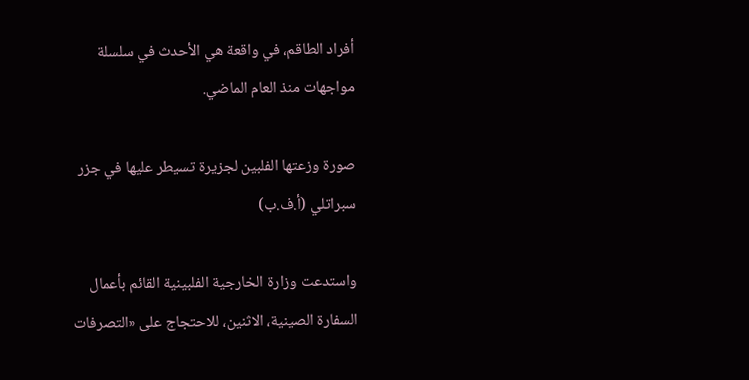أفراد الطاقم، في واقعة هي الأحدث في سلسلة مواجهات منذ العام الماضي.

صورة وزعتها الفلبين لجزيرة تسيطر عليها في جزر سبراتلي (أ.ف.ب)

واستدعت وزارة الخارجية الفلبينية القائم بأعمال السفارة الصينية، الاثنين، للاحتجاج على «التصرفات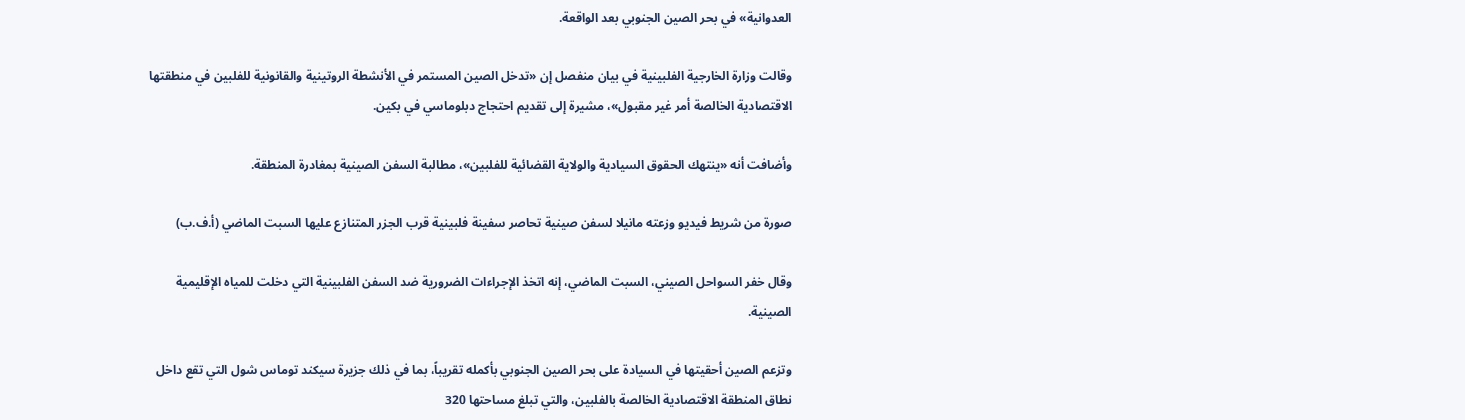العدوانية» في بحر الصين الجنوبي بعد الواقعة.

وقالت وزارة الخارجية الفلبينية في بيان منفصل إن «تدخل الصين المستمر في الأنشطة الروتينية والقانونية للفلبين في منطقتها الاقتصادية الخالصة أمر غير مقبول»، مشيرة إلى تقديم احتجاج دبلوماسي في بكين.

وأضافت أنه «ينتهك الحقوق السيادية والولاية القضائية للفلبين»، مطالبة السفن الصينية بمغادرة المنطقة.

صورة من شريط فيديو وزعته مانيلا لسفن صينية تحاصر سفينة فلبينية قرب الجزر المتنازع عليها السبت الماضي (أ.ف.ب)

وقال خفر السواحل الصيني، السبت الماضي، إنه اتخذ الإجراءات الضرورية ضد السفن الفلبينية التي دخلت للمياه الإقليمية الصينية.

وتزعم الصين أحقيتها في السيادة على بحر الصين الجنوبي بأكمله تقريباً، بما في ذلك جزيرة سيكند توماس شول التي تقع داخل نطاق المنطقة الاقتصادية الخالصة بالفلبين، والتي تبلغ مساحتها 320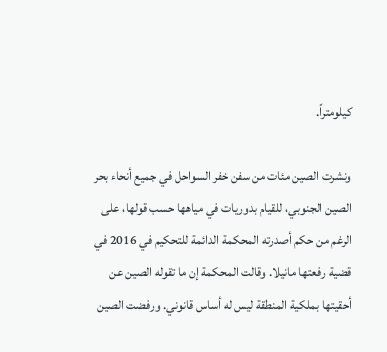كيلومتراً.

ونشرت الصين مئات من سفن خفر السواحل في جميع أنحاء بحر الصين الجنوبي، للقيام بدوريات في مياهها حسب قولها، على الرغم من حكم أصدرته المحكمة الدائمة للتحكيم في 2016 في قضية رفعتها مانيلا. وقالت المحكمة إن ما تقوله الصين عن أحقيتها بملكية المنطقة ليس له أساس قانوني. ورفضت الصين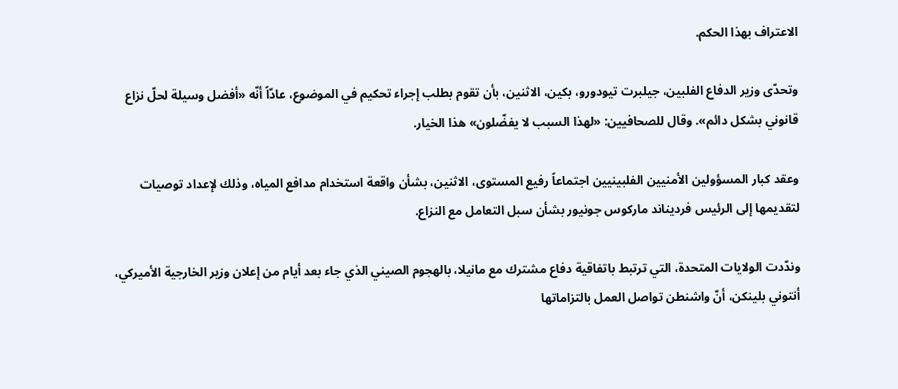الاعتراف بهذا الحكم.

وتحدّى وزير الدفاع الفلبين، جيلبرت تيودورو، بكين، الاثنين، بأن تقوم بطلب إجراء تحكيم في الموضوع، عادّاً أنّه «أفضل وسيلة لحلّ نزاع قانوني بشكل دائم». وقال للصحافيين: «لهذا السبب لا يفضّلون» هذا الخيار.

وعقد كبار المسؤولين الأمنيين الفلبينيين اجتماعاً رفيع المستوى، الاثنين، بشأن واقعة استخدام مدافع المياه، وذلك لإعداد توصيات لتقديمها إلى الرئيس فرديناند ماركوس جونيور بشأن سبل التعامل مع النزاع.

وندّدت الولايات المتحدة، التي ترتبط باتفاقية دفاع مشترك مع مانيلا، بالهجوم الصيني الذي جاء بعد أيام من إعلان وزير الخارجية الأميركي، أنتوني بلينكن، أنّ واشنطن تواصل العمل بالتزاماتها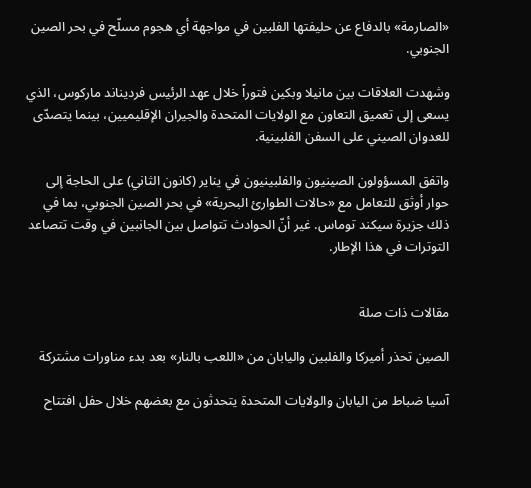«الصارمة» بالدفاع عن حليفتها الفلبين في مواجهة أي هجوم مسلّح في بحر الصين الجنوبي.

وشهدت العلاقات بين مانيلا وبكين فتوراً خلال عهد الرئيس فرديناند ماركوس، الذي يسعى إلى تعميق التعاون مع الولايات المتحدة والجيران الإقليميين، بينما يتصدّى للعدوان الصيني على السفن الفلبينية.

واتفق المسؤولون الصينيون والفلبينيون في يناير (كانون الثاني) على الحاجة إلى حوار أوثق للتعامل مع «حالات الطوارئ البحرية» في بحر الصين الجنوبي، بما في ذلك جزيرة سيكند توماس. غير أنّ الحوادث تتواصل بين الجانبين في وقت تتصاعد التوترات في هذا الإطار.


مقالات ذات صلة

الصين تحذر أميركا والفلبين واليابان من «اللعب بالنار» بعد بدء مناورات مشتركة

آسيا ضباط من اليابان والولايات المتحدة يتحدثون مع بعضهم خلال حفل افتتاح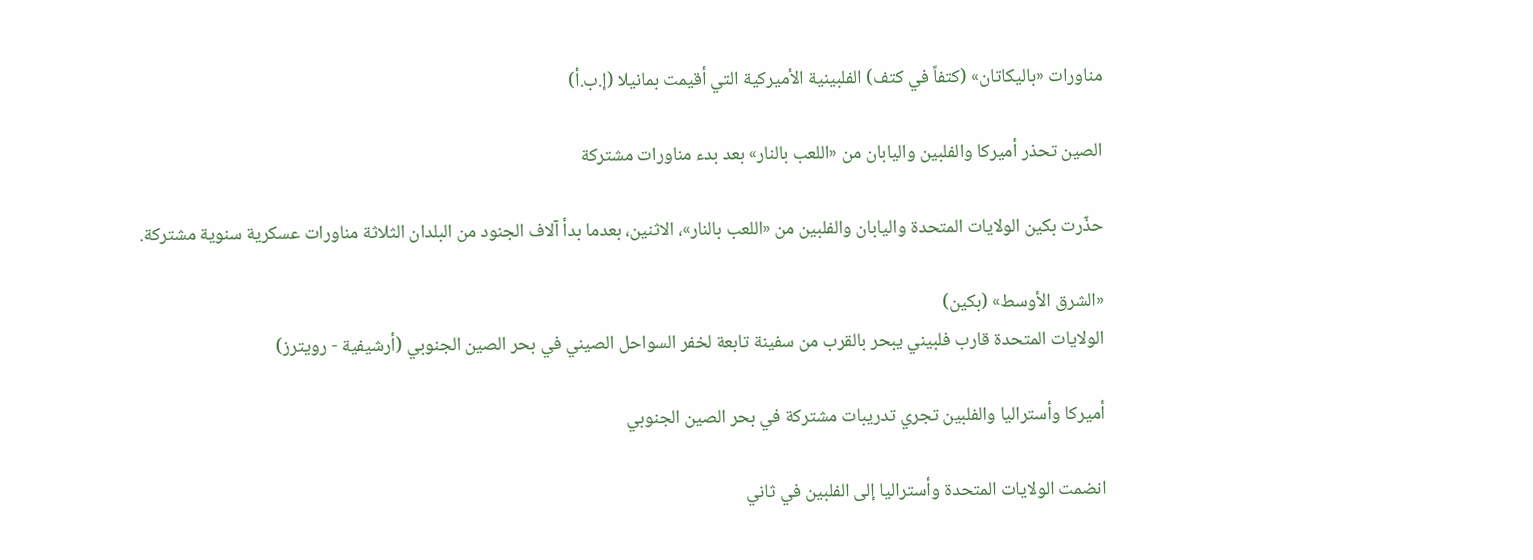مناورات «باليكاتان» (كتفاً في كتف) الفلبينية الأميركية التي أقيمت بمانيلا (إ.ب.أ)

الصين تحذر أميركا والفلبين واليابان من «اللعب بالنار» بعد بدء مناورات مشتركة

حذّرت بكين الولايات المتحدة واليابان والفلبين من «اللعب بالنار»، الاثنين، بعدما بدأ آلاف الجنود من البلدان الثلاثة مناورات عسكرية سنوية مشتركة.

«الشرق الأوسط» (بكين)
الولايات المتحدة قارب فلبيني يبحر بالقرب من سفينة تابعة لخفر السواحل الصيني في بحر الصين الجنوبي (أرشيفية - رويترز)

أميركا وأستراليا والفلبين تجري تدريبات مشتركة في بحر الصين الجنوبي

انضمت الولايات المتحدة وأستراليا إلى الفلبين في ثاني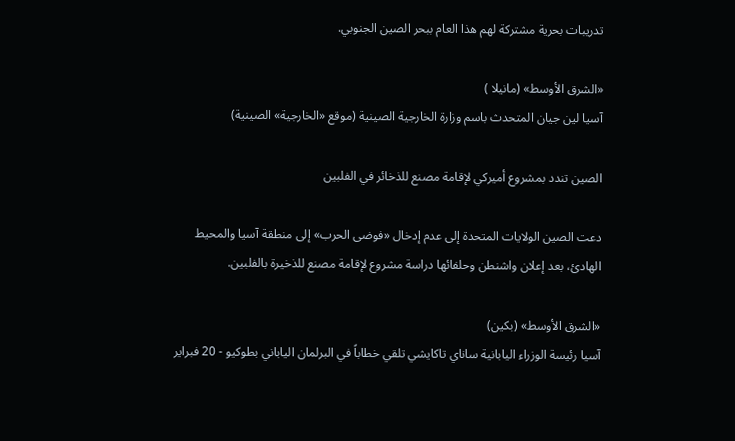تدريبات بحرية مشتركة لهم هذا العام ببحر الصين الجنوبي.

«الشرق الأوسط» (مانيلا )
آسيا لين جيان المتحدث باسم وزارة الخارجية الصينية (موقع «الخارجية» الصينية)

الصين تندد بمشروع أميركي لإقامة مصنع للذخائر في الفلبين

دعت الصين الولايات المتحدة إلى عدم إدخال «فوضى الحرب» إلى منطقة آسيا والمحيط الهادئ، بعد إعلان واشنطن وحلفائها دراسة مشروع لإقامة مصنع للذخيرة بالفلبين.

«الشرق الأوسط» (بكين)
آسيا رئيسة الوزراء اليابانية ساناي تاكايشي تلقي خطاباً في البرلمان الياباني بطوكيو - 20 فبراير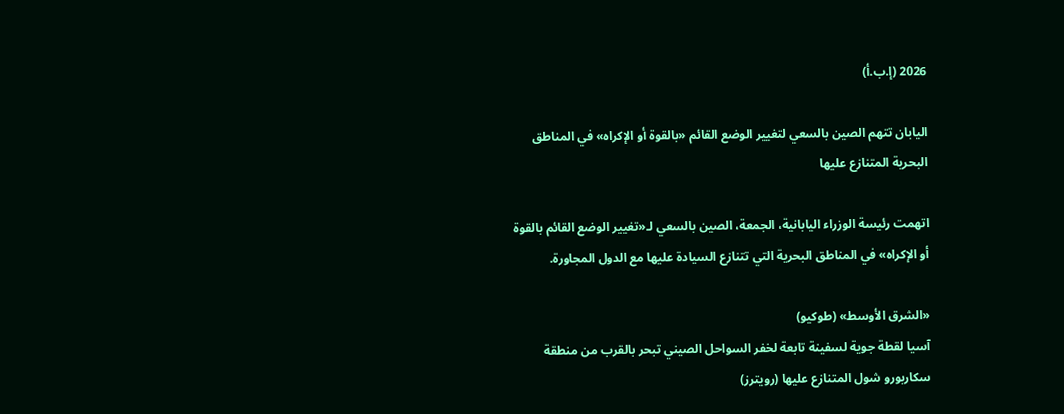2026 (إ.ب.أ)

اليابان تتهم الصين بالسعي لتغيير الوضع القائم «بالقوة أو الإكراه» في المناطق البحرية المتنازع عليها

اتهمت رئيسة الوزراء اليابانية، الجمعة، الصين بالسعي لـ«تغيير الوضع القائم بالقوة أو الإكراه» في المناطق البحرية التي تتنازع السيادة عليها مع الدول المجاورة.

«الشرق الأوسط» (طوكيو)
آسيا لقطة جوية لسفينة تابعة لخفر السواحل الصيني تبحر بالقرب من منطقة سكاربورو شول المتنازع عليها (رويترز)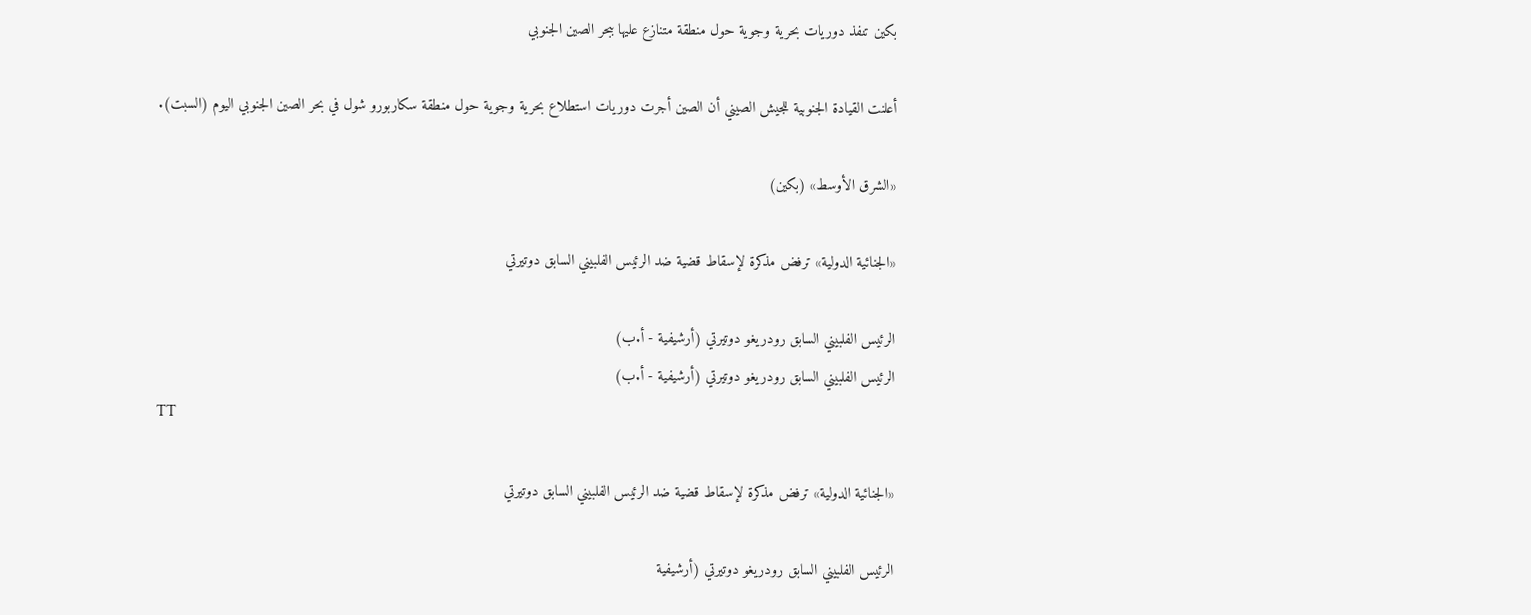بكين تنفذ دوريات بحرية وجوية حول منطقة متنازع عليها ببحر الصين الجنوبي

أعلنت القيادة الجنوبية للجيش الصيني ‌أن ‌الصين ‌أجرت دوريات استطلاع ‌بحرية وجوية حول منطقة سكاربورو شول في ‌بحر الصين الجنوبي اليوم (السبت).

«الشرق الأوسط» (بكين)

«الجنائية الدولية» ترفض مذكرة لإسقاط قضية ضد الرئيس الفلبيني السابق دوتيرتي

الرئيس الفلبيني السابق رودريغو دوتيرتي (أرشيفية - أ.ب)
الرئيس الفلبيني السابق رودريغو دوتيرتي (أرشيفية - أ.ب)
TT

«الجنائية الدولية» ترفض مذكرة لإسقاط قضية ضد الرئيس الفلبيني السابق دوتيرتي

الرئيس الفلبيني السابق رودريغو دوتيرتي (أرشيفية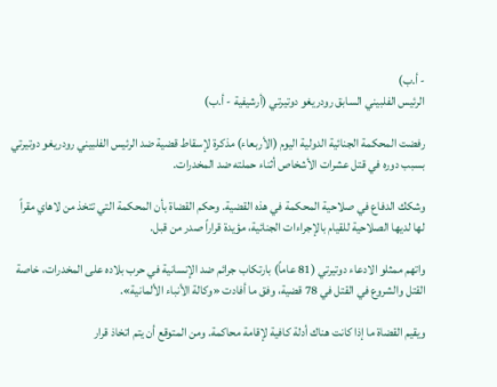- أ.ب)
الرئيس الفلبيني السابق رودريغو دوتيرتي (أرشيفية - أ.ب)

رفضت المحكمة الجنائية الدولية اليوم (الأربعاء) مذكرة لإسقاط قضية ضد الرئيس الفلبيني رودريغو دوتيرتي بسبب دوره في قتل عشرات الأشخاص أثناء حملته ضد المخدرات.

وشكك الدفاع في صلاحية المحكمة في هذه القضية. وحكم القضاة بأن المحكمة التي تتخذ من لاهاي مقراً لها لديها الصلاحية للقيام بالإجراءات الجنائية، مؤيدة قراراً صدر من قبل.

واتهم ممثلو الادعاء دوتيرتي (81 عاماً) بارتكاب جرائم ضد الإنسانية في حرب بلاده على المخدرات، خاصة القتل والشروع في القتل في 78 قضية، وفق ما أفادت «وكالة الأنباء الألمانية».

ويقيم القضاة ما إذا كانت هناك أدلة كافية لإقامة محاكمة. ومن المتوقع أن يتم اتخاذ قرار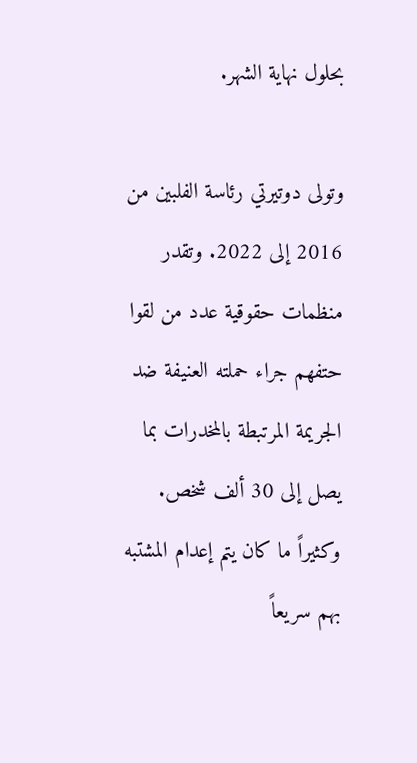بحلول نهاية الشهر.

وتولى دوتيرتي رئاسة الفلبين من 2016 إلى 2022. وتقدر منظمات حقوقية عدد من لقوا حتفهم جراء حملته العنيفة ضد الجريمة المرتبطة بالمخدرات بما يصل إلى 30 ألف شخص. وكثيراً ما كان يتم إعدام المشتبه بهم سريعاً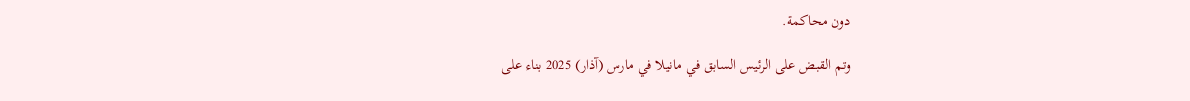دون محاكمة.

وتم القبض على الرئيس السابق في مانيلا في مارس (آذار) 2025 بناء على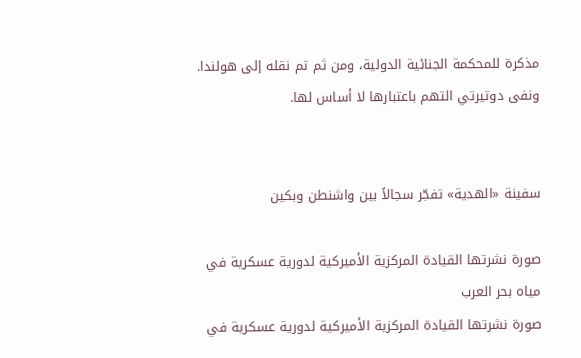مذكرة للمحكمة الجنائية الدولية، ومن ثم تم نقله إلى هولندا. ونفى دوتيرتي التهم باعتبارها لا أساس لها.


سفينة «الهدية» تفجّر سجالاً بين واشنطن وبكين

صورة نشرتها القيادة المركزية الأميركية لدورية عسكرية في مياه بحر العرب
صورة نشرتها القيادة المركزية الأميركية لدورية عسكرية في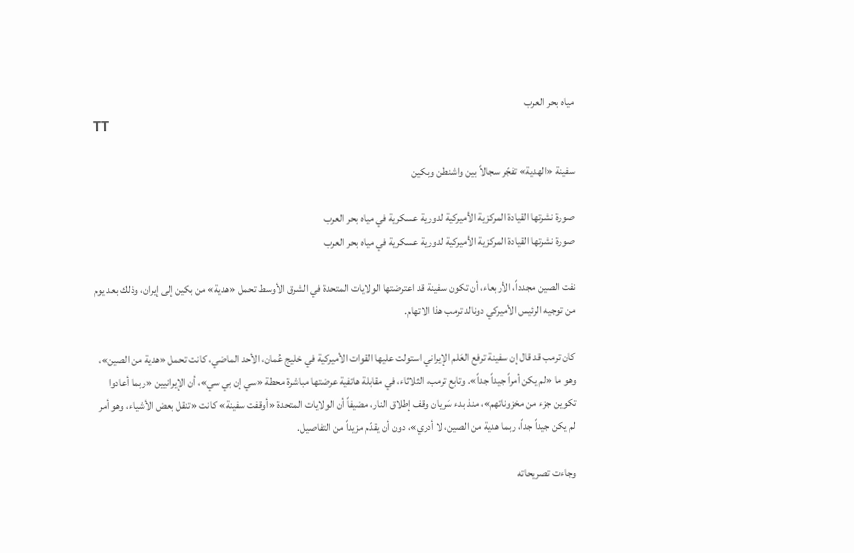مياه بحر العرب
TT

سفينة «الهدية» تفجّر سجالاً بين واشنطن وبكين

صورة نشرتها القيادة المركزية الأميركية لدورية عسكرية في مياه بحر العرب
صورة نشرتها القيادة المركزية الأميركية لدورية عسكرية في مياه بحر العرب

نفت الصين مجدداً، الأربعاء، أن تكون سفينة قد اعترضتها الولايات المتحدة في الشرق الأوسط تحمل «هدية» من بكين إلى إيران، وذلك بعد يوم من توجيه الرئيس الأميركي دونالد ترمب هذا الاتهام.

كان ترمب قد قال إن سفينة ترفع العَلم الإيراني استولت عليها القوات الأميركية في خليج عُمان، الأحد الماضي، كانت تحمل «هدية من الصين»، وهو ما «لم يكن أمراً جيداً جداً». وتابع ترمب، الثلاثاء، في مقابلة هاتفية عرضتها مباشرة محطة «سي إن بي سي»، أن الإيرانيين «ربما أعادوا تكوين جزء من مخزوناتهم»، منذ بدء سَريان وقف إطلاق النار، مضيفاً أن الولايات المتحدة «أوقفت سفينة» كانت «تنقل بعض الأشياء، وهو أمر لم يكن جيداً جداً، ربما هدية من الصين، لا أدري»، دون أن يقدّم مزيداً من التفاصيل.

وجاءت تصريحاته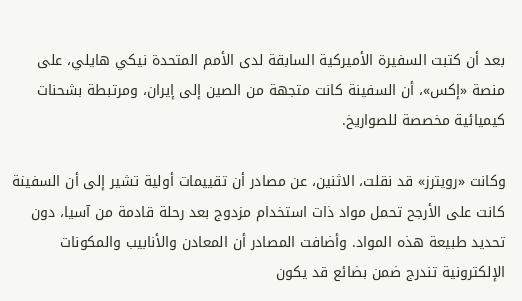بعد أن كتبت السفيرة الأميركية السابقة لدى الأمم المتحدة نيكي هايلي، على منصة «إكس»، أن السفينة كانت متجهة من الصين إلى إيران، ومرتبطة بشحنات كيميائية مخصصة للصواريخ.

وكانت «رويترز» قد نقلت، الاثنين، عن مصادر أن تقييمات أولية تشير إلى أن السفينة كانت على الأرجح تحمل مواد ذات استخدام مزدوج بعد رحلة قادمة من آسيا، دون تحديد طبيعة هذه المواد. وأضافت المصادر أن المعادن والأنابيب والمكونات الإلكترونية تندرج ضمن بضائع قد يكون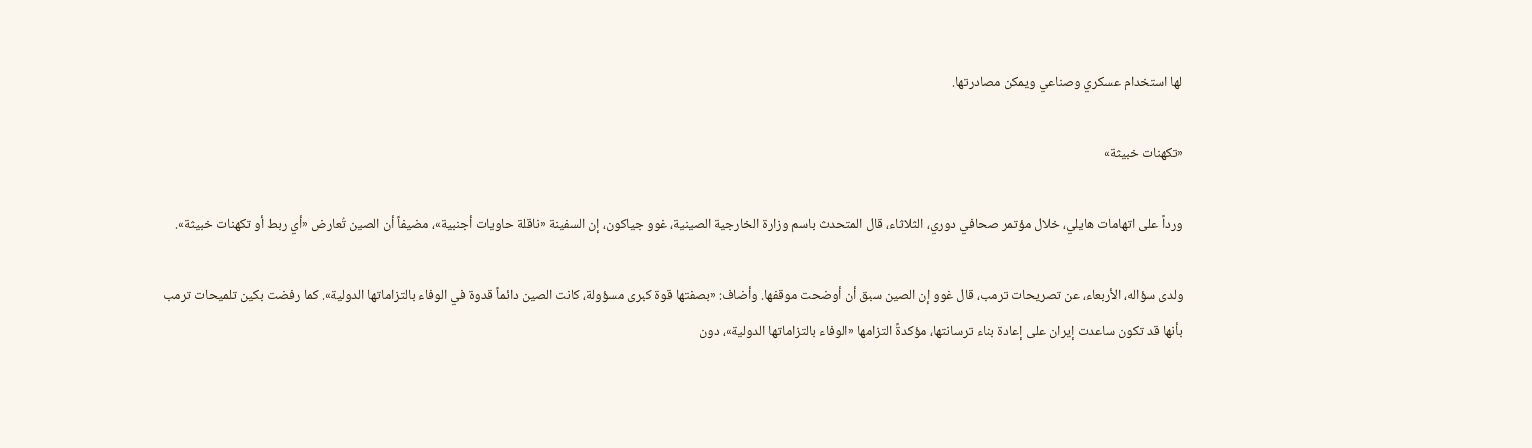لها استخدام عسكري وصناعي ويمكن مصادرتها.

«تكهنات خبيثة»

ورداً على اتهامات هايلي، خلال مؤتمر صحافي دوري، الثلاثاء، قال المتحدث باسم وزارة الخارجية الصينية، غوو جياكون، إن السفينة «ناقلة حاويات أجنبية»، مضيفاً أن الصين تُعارض «أي ربط أو تكهنات خبيثة».

ولدى سؤاله، الأربعاء، عن تصريحات ترمب، قال غوو إن الصين سبق أن أوضحت موقفها. وأضاف: «بصفتها قوة كبرى مسؤولة، كانت الصين دائماً قدوة في الوفاء بالتزاماتها الدولية». كما رفضت بكين تلميحات ترمب بأنها قد تكون ساعدت إيران على إعادة بناء ترسانتها، مؤكدةً التزامها «الوفاء بالتزاماتها الدولية»، دون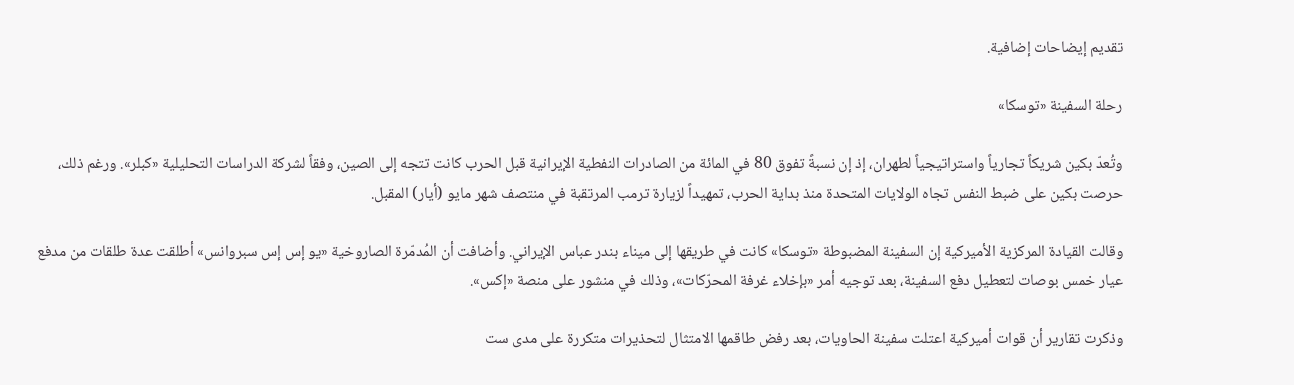تقديم إيضاحات إضافية.

رحلة السفينة «توسكا»

وتُعدّ بكين شريكاً تجارياً واستراتيجياً لطهران، إذ إن نسبةً تفوق 80 في المائة من الصادرات النفطية الإيرانية قبل الحرب كانت تتجه إلى الصين، وفقاً لشركة الدراسات التحليلية «كبلر». ورغم ذلك، حرصت بكين على ضبط النفس تجاه الولايات المتحدة منذ بداية الحرب، تمهيداً لزيارة ترمب المرتقبة في منتصف شهر مايو (أيار) المقبل.

وقالت القيادة المركزية الأميركية إن السفينة المضبوطة «توسكا» كانت في طريقها إلى ميناء بندر عباس الإيراني. وأضافت أن المُدمّرة الصاروخية «يو إس إس سبروانس» أطلقت عدة طلقات من مدفع عيار خمس بوصات لتعطيل دفع السفينة، بعد توجيه أمر «بإخلاء غرفة المحرّكات»، وذلك في منشور على منصة «إكس».

وذكرت تقارير أن قوات أميركية اعتلت سفينة الحاويات، بعد رفض طاقمها الامتثال لتحذيرات متكررة على مدى ست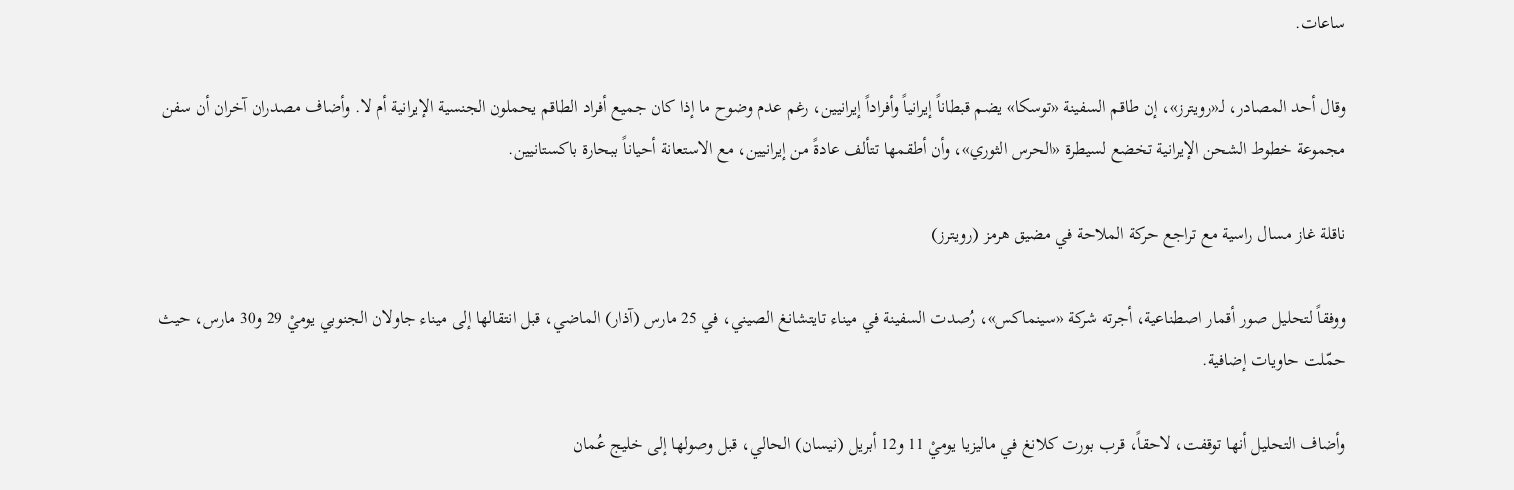ساعات.

وقال أحد المصادر، لـ«رويترز»، إن طاقم السفينة «توسكا» يضم قبطاناً إيرانياً وأفراداً إيرانيين، رغم عدم وضوح ما إذا كان جميع أفراد الطاقم يحملون الجنسية الإيرانية أم لا. وأضاف مصدران آخران أن سفن مجموعة خطوط الشحن الإيرانية تخضع لسيطرة «الحرس الثوري»، وأن أطقمها تتألف عادةً من إيرانيين، مع الاستعانة أحياناً ببحارة باكستانيين.

ناقلة غاز مسال راسية مع تراجع حركة الملاحة في مضيق هرمز (رويترز)

ووفقاً لتحليل صور أقمار اصطناعية، أجرته شركة «سينماكس»، رُصدت السفينة في ميناء تايتشانغ الصيني، في 25 مارس (آذار) الماضي، قبل انتقالها إلى ميناء جاولان الجنوبي يوميْ 29 و30 مارس، حيث حمّلت حاويات إضافية.

وأضاف التحليل أنها توقفت، لاحقاً، قرب بورت كلانغ في ماليزيا يوميْ 11 و12 أبريل (نيسان) الحالي، قبل وصولها إلى خليج عُمان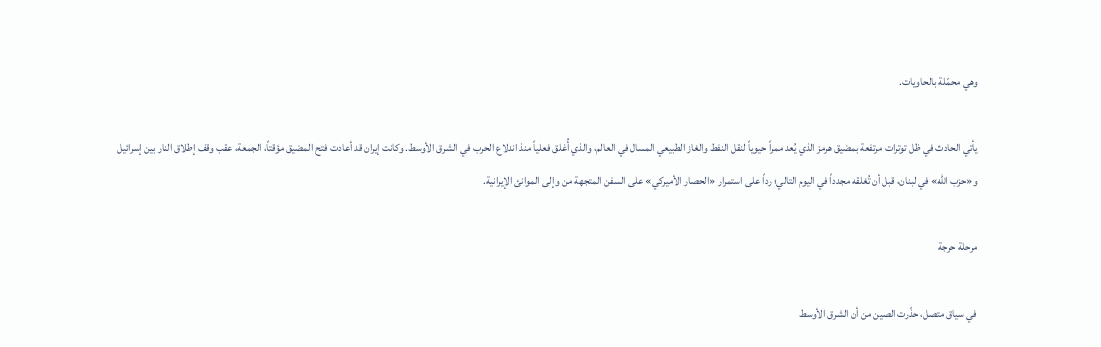وهي محمّلة بالحاويات.

يأتي الحادث في ظل توترات مرتفعة بمضيق هرمز الذي يُعد ممراً حيوياً لنقل النفط والغاز الطبيعي المسال في العالم، والذي أُغلق فعلياً منذ اندلاع الحرب في الشرق الأوسط. وكانت إيران قد أعادت فتح المضيق مؤقتاً، الجمعة، عقب وقف إطلاق النار بين إسرائيل و«حزب الله» في لبنان، قبل أن تُغلقه مجدداً في اليوم التالي؛ رداً على استمرار «الحصار الأميركي» على السفن المتجهة من وإلى الموانئ الإيرانية.

مرحلة حرجة

في سياق متصل، حذّرت الصين من أن الشرق الأوسط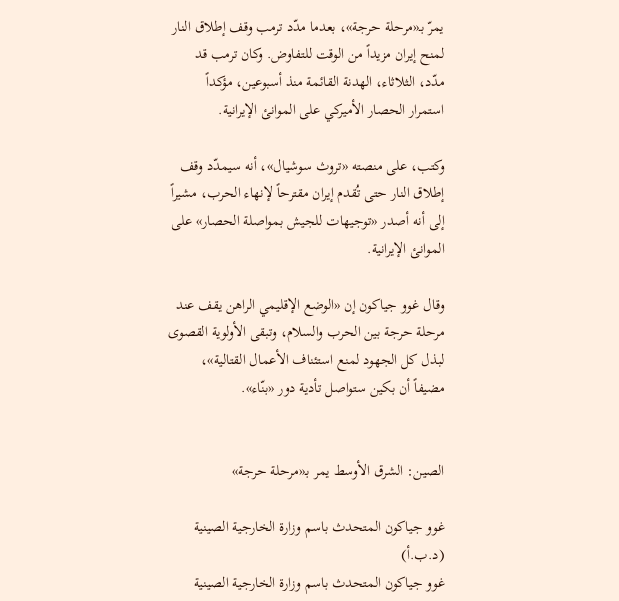يمرّ بـ«مرحلة حرجة»، بعدما مدّد ترمب وقف إطلاق النار لمنح إيران مزيداً من الوقت للتفاوض. وكان ترمب قد مدّد، الثلاثاء، الهدنة القائمة منذ أسبوعين، مؤكداً استمرار الحصار الأميركي على الموانئ الإيرانية.

وكتب، على منصته «تروث سوشيال»، أنه سيمدّد وقف إطلاق النار حتى تُقدم إيران مقترحاً لإنهاء الحرب، مشيراً إلى أنه أصدر «توجيهات للجيش بمواصلة الحصار» على الموانئ الإيرانية.

وقال غوو جياكون إن «الوضع الإقليمي الراهن يقف عند مرحلة حرجة بين الحرب والسلام، وتبقى الأولوية القصوى لبذل كل الجهود لمنع استئناف الأعمال القتالية»، مضيفاً أن بكين ستواصل تأدية دور «بنّاء».


الصين: الشرق الأوسط يمر بـ«مرحلة حرجة»

غوو جياكون المتحدث باسم وزارة الخارجية الصينية (د.ب.أ)
غوو جياكون المتحدث باسم وزارة الخارجية الصينية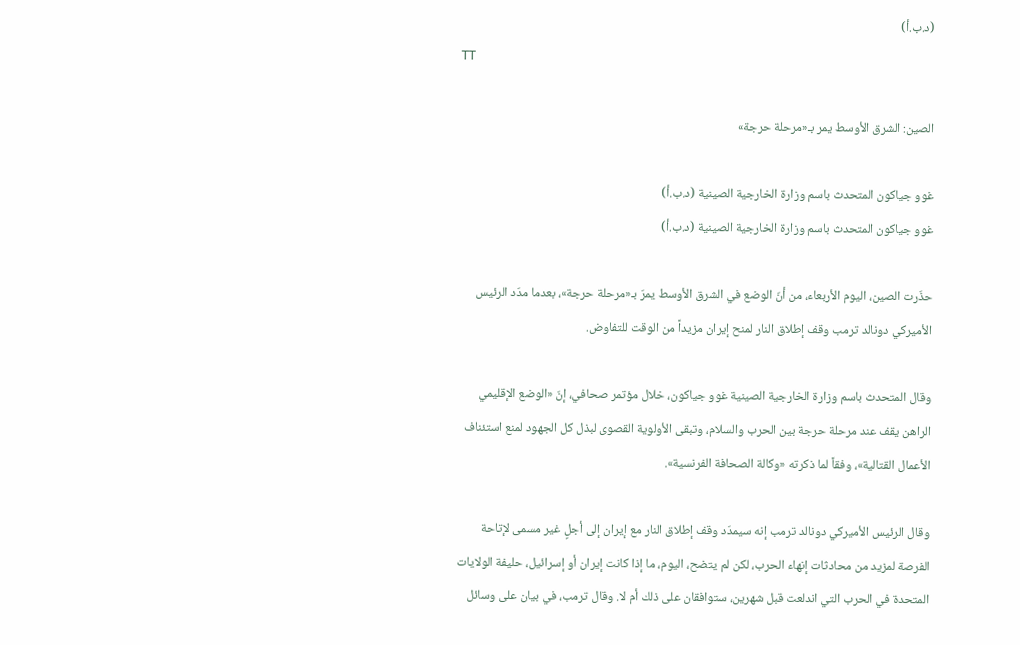(د.ب.أ)
TT

الصين: الشرق الأوسط يمر بـ«مرحلة حرجة»

غوو جياكون المتحدث باسم وزارة الخارجية الصينية (د.ب.أ)
غوو جياكون المتحدث باسم وزارة الخارجية الصينية (د.ب.أ)

حذّرت الصين، اليوم الأربعاء، من أنّ الوضع في الشرق الأوسط يمرّ بـ«مرحلة حرجة»، بعدما مدّد الرئيس الأميركي دونالد ترمب وقف إطلاق النار لمنح إيران مزيداً من الوقت للتفاوض.

وقال المتحدث باسم وزارة الخارجية الصينية غوو جياكون، خلال مؤتمر صحافي، إنّ «الوضع الإقليمي الراهن يقف عند مرحلة حرجة بين الحرب والسلام، وتبقى الأولوية القصوى لبذل كل الجهود لمنع استئناف الأعمال القتالية»، وفقاً لما ذكرته «وكالة الصحافة الفرنسية».

وقال الرئيس الأميركي دونالد ترمب إنه سيمدّد وقف إطلاق النار مع إيران إلى أجلٍ غير مسمى لإتاحة الفرصة لمزيد من محادثات إنهاء الحرب، لكن لم يتضح، اليوم، ما إذا كانت إيران أو إسرائيل، حليفة الولايات المتحدة في الحرب التي اندلعت قبل شهرين، ستوافقان على ذلك أم لا. وقال ترمب، في بيان على وسائل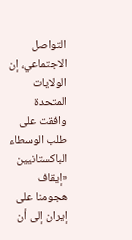التواصل الاجتماعي، إن الولايات المتحدة وافقت على طلب الوسطاء الباكستانيين «إيقاف هجومنا على إيران إلى أن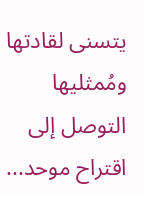يتسنى لقادتها ومُمثليها التوصل إلى اقتراح موحد...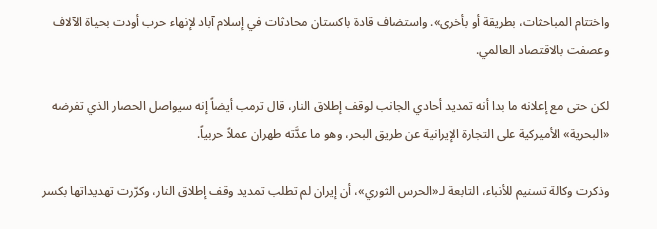واختتام المباحثات، بطريقة أو بأخرى». واستضاف قادة باكستان محادثات في إسلام آباد لإنهاء حرب أودت بحياة الآلاف وعصفت بالاقتصاد العالمي.

لكن حتى مع إعلانه ما بدا أنه تمديد أحادي الجانب لوقف إطلاق النار، قال ترمب أيضاً إنه سيواصل الحصار الذي تفرضه «البحرية» الأميركية على التجارة الإيرانية عن طريق البحر، وهو ما عدَّته طهران عملاً حربياً.

وذكرت وكالة تسنيم للأنباء، التابعة لـ«الحرس الثوري»، أن إيران لم تطلب تمديد وقف إطلاق النار، وكرّرت تهديداتها بكسر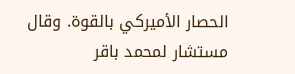الحصار الأميركي بالقوة. وقال مستشار لمحمد باقر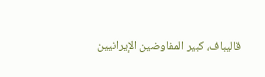قاليباف، كبير المفاوضين الإيرانيين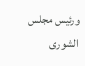ورئيس مجلس الشورى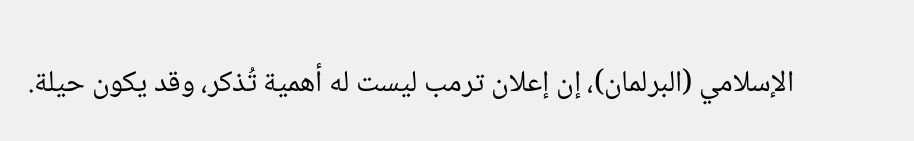الإسلامي (البرلمان)، إن إعلان ترمب ليست له أهمية تُذكر، وقد يكون حيلة.